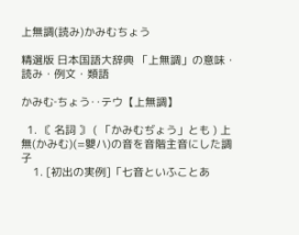上無調(読み)かみむちょう

精選版 日本国語大辞典 「上無調」の意味・読み・例文・類語

かみむ‐ちょう‥テウ【上無調】

  1. 〘 名詞 〙 ( 「かみむぢょう」とも ) 上無(かみむ)(=嬰ハ)の音を音階主音にした調子
    1. [初出の実例]「七音といふことあ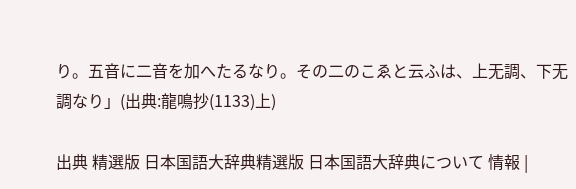り。五音に二音を加へたるなり。その二のこゑと云ふは、上无調、下无調なり」(出典:龍鳴抄(1133)上)

出典 精選版 日本国語大辞典精選版 日本国語大辞典について 情報 |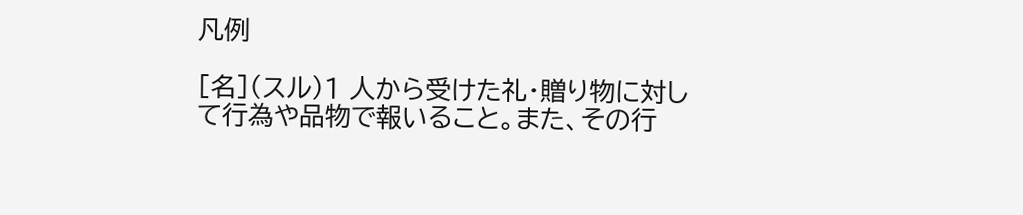凡例

[名](スル)1 人から受けた礼・贈り物に対して行為や品物で報いること。また、その行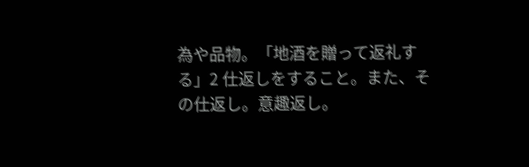為や品物。「地酒を贈って返礼する」2 仕返しをすること。また、その仕返し。意趣返し。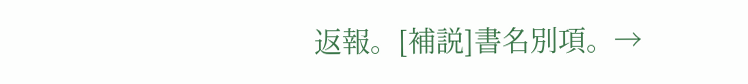返報。[補説]書名別項。→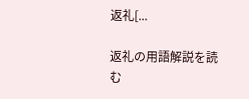返礼[...

返礼の用語解説を読む